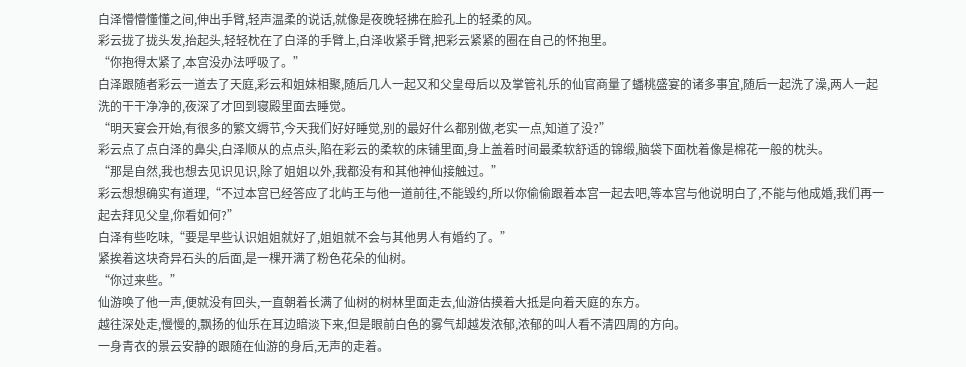白泽懵懵懂懂之间,伸出手臂,轻声温柔的说话,就像是夜晚轻拂在脸孔上的轻柔的风。
彩云拢了拢头发,抬起头,轻轻枕在了白泽的手臂上,白泽收紧手臂,把彩云紧紧的圈在自己的怀抱里。
“你抱得太紧了,本宫没办法呼吸了。”
白泽跟随者彩云一道去了天庭,彩云和姐妹相聚,随后几人一起又和父皇母后以及掌管礼乐的仙官商量了蟠桃盛宴的诸多事宜,随后一起洗了澡,两人一起洗的干干净净的,夜深了才回到寝殿里面去睡觉。
“明天宴会开始,有很多的繁文缛节,今天我们好好睡觉,别的最好什么都别做,老实一点,知道了没?”
彩云点了点白泽的鼻尖,白泽顺从的点点头,陷在彩云的柔软的床铺里面,身上盖着时间最柔软舒适的锦缎,脑袋下面枕着像是棉花一般的枕头。
“那是自然,我也想去见识见识,除了姐姐以外,我都没有和其他神仙接触过。”
彩云想想确实有道理,“不过本宫已经答应了北屿王与他一道前往,不能毁约,所以你偷偷跟着本宫一起去吧,等本宫与他说明白了,不能与他成婚,我们再一起去拜见父皇,你看如何?”
白泽有些吃味,“要是早些认识姐姐就好了,姐姐就不会与其他男人有婚约了。”
紧挨着这块奇异石头的后面,是一棵开满了粉色花朵的仙树。
“你过来些。”
仙游唤了他一声,便就没有回头,一直朝着长满了仙树的树林里面走去,仙游估摸着大抵是向着天庭的东方。
越往深处走,慢慢的,飘扬的仙乐在耳边暗淡下来,但是眼前白色的雾气却越发浓郁,浓郁的叫人看不清四周的方向。
一身青衣的景云安静的跟随在仙游的身后,无声的走着。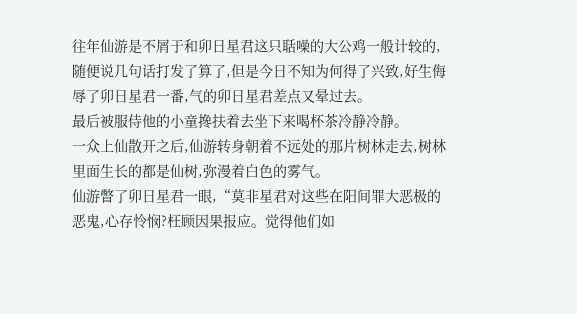往年仙游是不屑于和卯日星君这只聒噪的大公鸡一般计较的,随便说几句话打发了算了,但是今日不知为何得了兴致,好生侮辱了卯日星君一番,气的卯日星君差点又晕过去。
最后被服侍他的小童搀扶着去坐下来喝杯茶冷静冷静。
一众上仙散开之后,仙游转身朝着不远处的那片树林走去,树林里面生长的都是仙树,弥漫着白色的雾气。
仙游瞥了卯日星君一眼,“莫非星君对这些在阳间罪大恶极的恶鬼,心存怜悯?枉顾因果报应。觉得他们如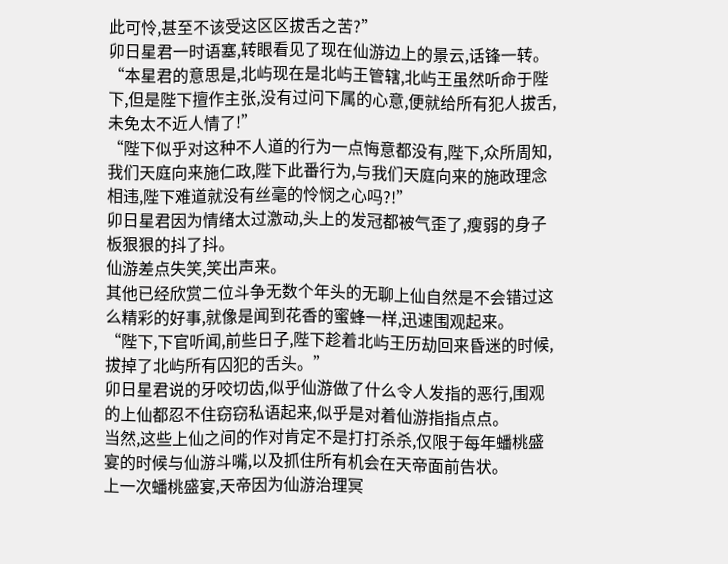此可怜,甚至不该受这区区拔舌之苦?”
卯日星君一时语塞,转眼看见了现在仙游边上的景云,话锋一转。
“本星君的意思是,北屿现在是北屿王管辖,北屿王虽然听命于陛下,但是陛下擅作主张,没有过问下属的心意,便就给所有犯人拔舌,未免太不近人情了!”
“陛下似乎对这种不人道的行为一点悔意都没有,陛下,众所周知,我们天庭向来施仁政,陛下此番行为,与我们天庭向来的施政理念相违,陛下难道就没有丝毫的怜悯之心吗?!”
卯日星君因为情绪太过激动,头上的发冠都被气歪了,瘦弱的身子板狠狠的抖了抖。
仙游差点失笑,笑出声来。
其他已经欣赏二位斗争无数个年头的无聊上仙自然是不会错过这么精彩的好事,就像是闻到花香的蜜蜂一样,迅速围观起来。
“陛下,下官听闻,前些日子,陛下趁着北屿王历劫回来昏迷的时候,拔掉了北屿所有囚犯的舌头。”
卯日星君说的牙咬切齿,似乎仙游做了什么令人发指的恶行,围观的上仙都忍不住窃窃私语起来,似乎是对着仙游指指点点。
当然,这些上仙之间的作对肯定不是打打杀杀,仅限于每年蟠桃盛宴的时候与仙游斗嘴,以及抓住所有机会在天帝面前告状。
上一次蟠桃盛宴,天帝因为仙游治理冥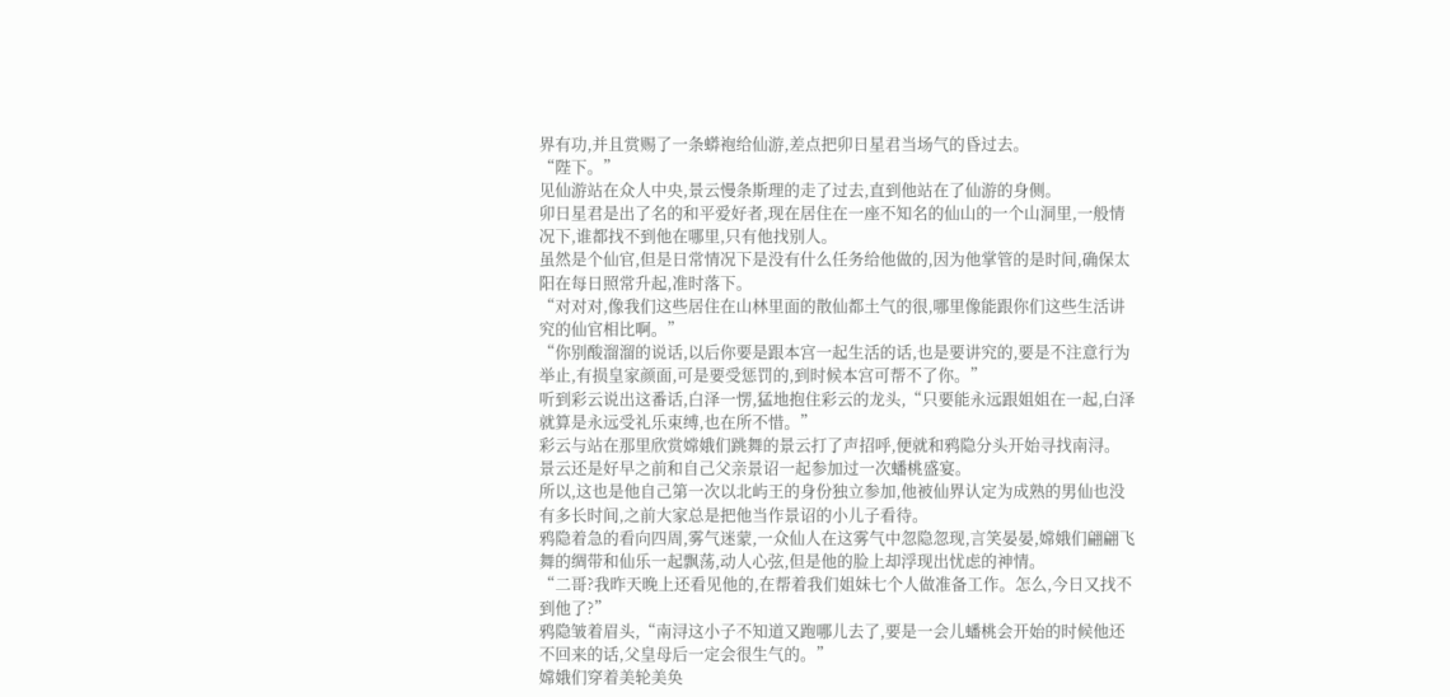界有功,并且赏赐了一条蟒袍给仙游,差点把卯日星君当场气的昏过去。
“陛下。”
见仙游站在众人中央,景云慢条斯理的走了过去,直到他站在了仙游的身侧。
卯日星君是出了名的和平爱好者,现在居住在一座不知名的仙山的一个山洞里,一般情况下,谁都找不到他在哪里,只有他找别人。
虽然是个仙官,但是日常情况下是没有什么任务给他做的,因为他掌管的是时间,确保太阳在每日照常升起,准时落下。
“对对对,像我们这些居住在山林里面的散仙都土气的很,哪里像能跟你们这些生活讲究的仙官相比啊。”
“你别酸溜溜的说话,以后你要是跟本宫一起生活的话,也是要讲究的,要是不注意行为举止,有损皇家颜面,可是要受惩罚的,到时候本宫可帮不了你。”
听到彩云说出这番话,白泽一愣,猛地抱住彩云的龙头,“只要能永远跟姐姐在一起,白泽就算是永远受礼乐束缚,也在所不惜。”
彩云与站在那里欣赏嫦娥们跳舞的景云打了声招呼,便就和鸦隐分头开始寻找南浔。
景云还是好早之前和自己父亲景诏一起参加过一次蟠桃盛宴。
所以,这也是他自己第一次以北屿王的身份独立参加,他被仙界认定为成熟的男仙也没有多长时间,之前大家总是把他当作景诏的小儿子看待。
鸦隐着急的看向四周,雾气迷蒙,一众仙人在这雾气中忽隐忽现,言笑晏晏,嫦娥们翩翩飞舞的绸带和仙乐一起飘荡,动人心弦,但是他的脸上却浮现出忧虑的神情。
“二哥?我昨天晚上还看见他的,在帮着我们姐妹七个人做准备工作。怎么,今日又找不到他了?”
鸦隐皱着眉头,“南浔这小子不知道又跑哪儿去了,要是一会儿蟠桃会开始的时候他还不回来的话,父皇母后一定会很生气的。”
嫦娥们穿着美轮美奂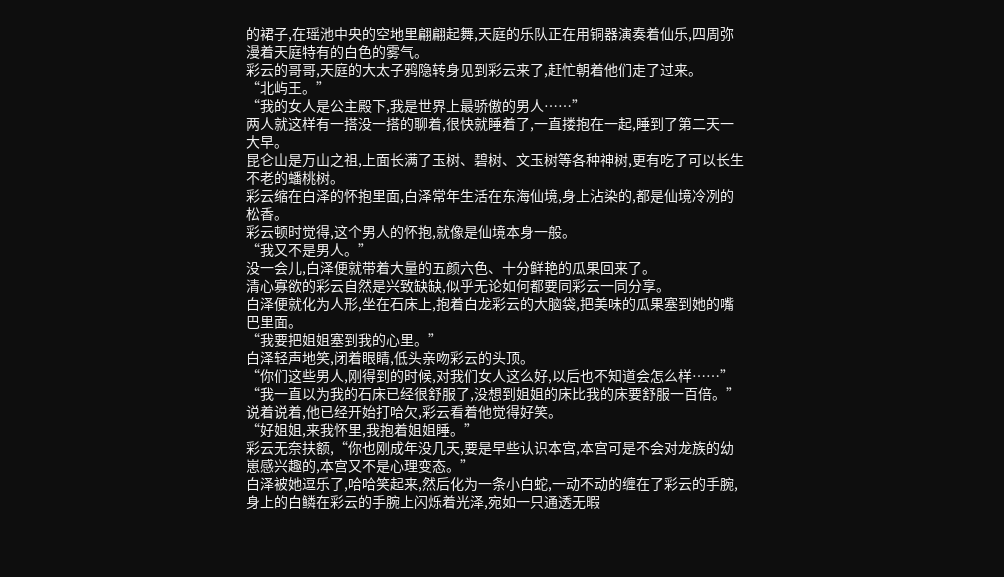的裙子,在瑶池中央的空地里翩翩起舞,天庭的乐队正在用铜器演奏着仙乐,四周弥漫着天庭特有的白色的雾气。
彩云的哥哥,天庭的大太子鸦隐转身见到彩云来了,赶忙朝着他们走了过来。
“北屿王。”
“我的女人是公主殿下,我是世界上最骄傲的男人……”
两人就这样有一搭没一搭的聊着,很快就睡着了,一直搂抱在一起,睡到了第二天一大早。
昆仑山是万山之祖,上面长满了玉树、碧树、文玉树等各种神树,更有吃了可以长生不老的蟠桃树。
彩云缩在白泽的怀抱里面,白泽常年生活在东海仙境,身上沾染的,都是仙境冷冽的松香。
彩云顿时觉得,这个男人的怀抱,就像是仙境本身一般。
“我又不是男人。”
没一会儿,白泽便就带着大量的五颜六色、十分鲜艳的瓜果回来了。
清心寡欲的彩云自然是兴致缺缺,似乎无论如何都要同彩云一同分享。
白泽便就化为人形,坐在石床上,抱着白龙彩云的大脑袋,把美味的瓜果塞到她的嘴巴里面。
“我要把姐姐塞到我的心里。”
白泽轻声地笑,闭着眼睛,低头亲吻彩云的头顶。
“你们这些男人,刚得到的时候,对我们女人这么好,以后也不知道会怎么样……”
“我一直以为我的石床已经很舒服了,没想到姐姐的床比我的床要舒服一百倍。”
说着说着,他已经开始打哈欠,彩云看着他觉得好笑。
“好姐姐,来我怀里,我抱着姐姐睡。”
彩云无奈扶额,“你也刚成年没几天,要是早些认识本宫,本宫可是不会对龙族的幼崽感兴趣的,本宫又不是心理变态。”
白泽被她逗乐了,哈哈笑起来,然后化为一条小白蛇,一动不动的缠在了彩云的手腕,身上的白鳞在彩云的手腕上闪烁着光泽,宛如一只通透无暇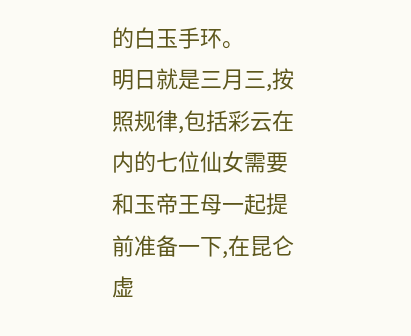的白玉手环。
明日就是三月三,按照规律,包括彩云在内的七位仙女需要和玉帝王母一起提前准备一下,在昆仑虚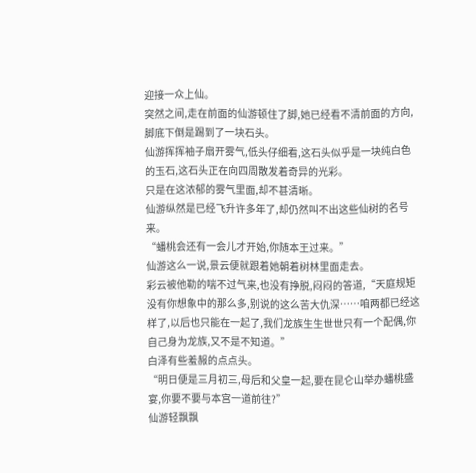迎接一众上仙。
突然之间,走在前面的仙游顿住了脚,她已经看不清前面的方向,脚底下倒是踢到了一块石头。
仙游挥挥袖子扇开雾气,低头仔细看,这石头似乎是一块纯白色的玉石,这石头正在向四周散发着奇异的光彩。
只是在这浓郁的雾气里面,却不甚清晰。
仙游纵然是已经飞升许多年了,却仍然叫不出这些仙树的名号来。
“蟠桃会还有一会儿才开始,你随本王过来。”
仙游这么一说,景云便就跟着她朝着树林里面走去。
彩云被他勒的喘不过气来,也没有挣脱,闷闷的答道,“天庭规矩没有你想象中的那么多,别说的这么苦大仇深……咱两都已经这样了,以后也只能在一起了,我们龙族生生世世只有一个配偶,你自己身为龙族,又不是不知道。”
白泽有些羞赧的点点头。
“明日便是三月初三,母后和父皇一起,要在昆仑山举办蟠桃盛宴,你要不要与本宫一道前往?”
仙游轻飘飘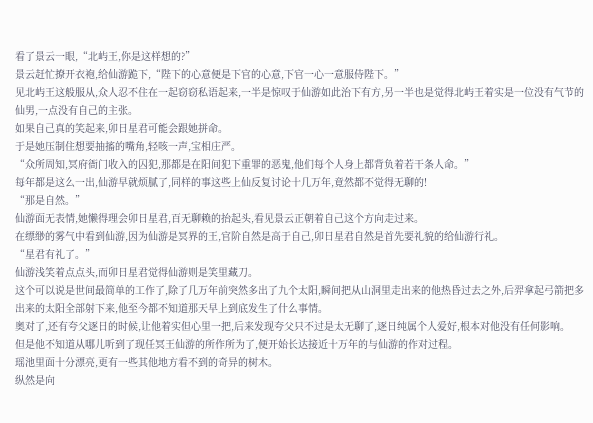看了景云一眼,“北屿王,你是这样想的?”
景云赶忙撩开衣袍,给仙游跪下,“陛下的心意便是下官的心意,下官一心一意服侍陛下。”
见北屿王这般服从,众人忍不住在一起窃窃私语起来,一半是惊叹于仙游如此治下有方,另一半也是觉得北屿王着实是一位没有气节的仙男,一点没有自己的主张。
如果自己真的笑起来,卯日星君可能会跟她拼命。
于是她压制住想要抽搐的嘴角,轻咳一声,宝相庄严。
“众所周知,冥府衙门收入的囚犯,那都是在阳间犯下重罪的恶鬼,他们每个人身上都背负着若干条人命。”
每年都是这么一出,仙游早就烦腻了,同样的事这些上仙反复讨论十几万年,竟然都不觉得无聊的!
“那是自然。”
仙游面无表情,她懒得理会卯日星君,百无聊赖的抬起头,看见景云正朝着自己这个方向走过来。
在缥缈的雾气中看到仙游,因为仙游是冥界的王,官阶自然是高于自己,卯日星君自然是首先要礼貌的给仙游行礼。
“星君有礼了。”
仙游浅笑着点点头,而卯日星君觉得仙游则是笑里藏刀。
这个可以说是世间最简单的工作了,除了几万年前突然多出了九个太阳,瞬间把从山洞里走出来的他热昏过去之外,后羿拿起弓箭把多出来的太阳全部射下来,他至今都不知道那天早上到底发生了什么事情。
奥对了,还有夸父逐日的时候,让他着实但心里一把,后来发现夸父只不过是太无聊了,逐日纯属个人爱好,根本对他没有任何影响。
但是他不知道从哪儿听到了现任冥王仙游的所作所为了,便开始长达接近十万年的与仙游的作对过程。
瑶池里面十分漂亮,更有一些其他地方看不到的奇异的树木。
纵然是向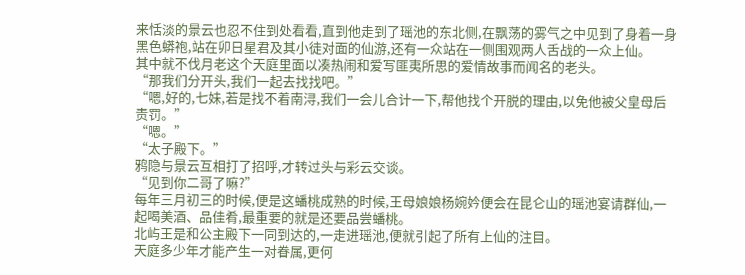来恬淡的景云也忍不住到处看看,直到他走到了瑶池的东北侧,在飘荡的雾气之中见到了身着一身黑色蟒袍,站在卯日星君及其小徒对面的仙游,还有一众站在一侧围观两人舌战的一众上仙。
其中就不伐月老这个天庭里面以凑热闹和爱写匪夷所思的爱情故事而闻名的老头。
“那我们分开头,我们一起去找找吧。”
“嗯,好的,七妹,若是找不着南浔,我们一会儿合计一下,帮他找个开脱的理由,以免他被父皇母后责罚。”
“嗯。”
“太子殿下。”
鸦隐与景云互相打了招呼,才转过头与彩云交谈。
“见到你二哥了嘛?”
每年三月初三的时候,便是这蟠桃成熟的时候,王母娘娘杨婉妗便会在昆仑山的瑶池宴请群仙,一起喝美酒、品佳肴,最重要的就是还要品尝蟠桃。
北屿王是和公主殿下一同到达的,一走进瑶池,便就引起了所有上仙的注目。
天庭多少年才能产生一对眷属,更何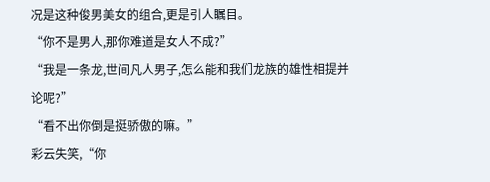况是这种俊男美女的组合,更是引人瞩目。
“你不是男人,那你难道是女人不成?”
“我是一条龙,世间凡人男子,怎么能和我们龙族的雄性相提并论呢?”
“看不出你倒是挺骄傲的嘛。”
彩云失笑,“你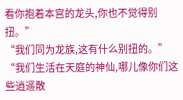看你抱着本宫的龙头,你也不觉得别扭。”
“我们同为龙族,这有什么别扭的。”
“我们生活在天庭的神仙,哪儿像你们这些逍遥散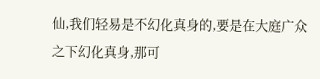仙,我们轻易是不幻化真身的,要是在大庭广众之下幻化真身,那可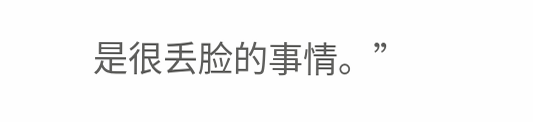是很丢脸的事情。”